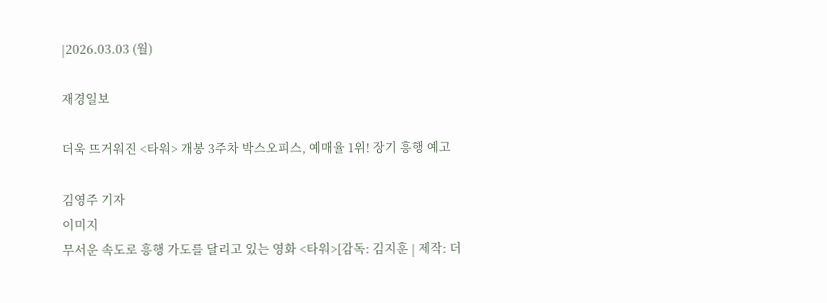|2026.03.03 (월)

재경일보

더욱 뜨거워진 <타워> 개봉 3주차 박스오피스, 예매율 1위! 장기 흥행 예고

김영주 기자
이미지
무서운 속도로 흥행 가도를 달리고 있는 영화 <타워>[감독: 김지훈 | 제작: 더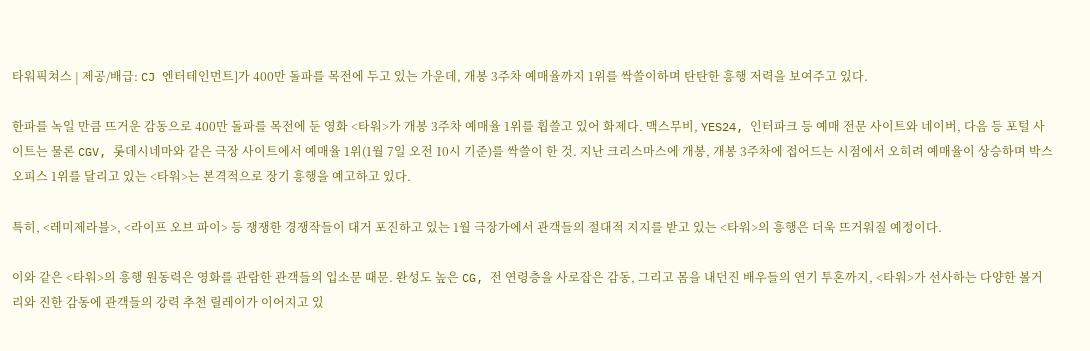타워픽쳐스 | 제공/배급: CJ 엔터테인먼트]가 400만 돌파를 목전에 두고 있는 가운데, 개봉 3주차 예매율까지 1위를 싹쓸이하며 탄탄한 흥행 저력을 보여주고 있다.

한파를 녹일 만큼 뜨거운 감동으로 400만 돌파를 목전에 둔 영화 <타워>가 개봉 3주차 예매율 1위를 휩쓸고 있어 화제다. 맥스무비, YES24, 인터파크 등 예매 전문 사이트와 네이버, 다음 등 포털 사이트는 물론 CGV, 롯데시네마와 같은 극장 사이트에서 예매율 1위(1월 7일 오전 10시 기준)를 싹쓸이 한 것. 지난 크리스마스에 개봉, 개봉 3주차에 접어드는 시점에서 오히려 예매율이 상승하며 박스오피스 1위를 달리고 있는 <타워>는 본격적으로 장기 흥행을 예고하고 있다.

특히, <레미제라블>, <라이프 오브 파이> 등 쟁쟁한 경쟁작들이 대거 포진하고 있는 1월 극장가에서 관객들의 절대적 지지를 받고 있는 <타워>의 흥행은 더욱 뜨거워질 예정이다.

이와 같은 <타워>의 흥행 원동력은 영화를 관람한 관객들의 입소문 때문. 완성도 높은 CG, 전 연령층을 사로잡은 감동, 그리고 몸을 내던진 배우들의 연기 투혼까지, <타워>가 선사하는 다양한 볼거리와 진한 감동에 관객들의 강력 추천 릴레이가 이어지고 있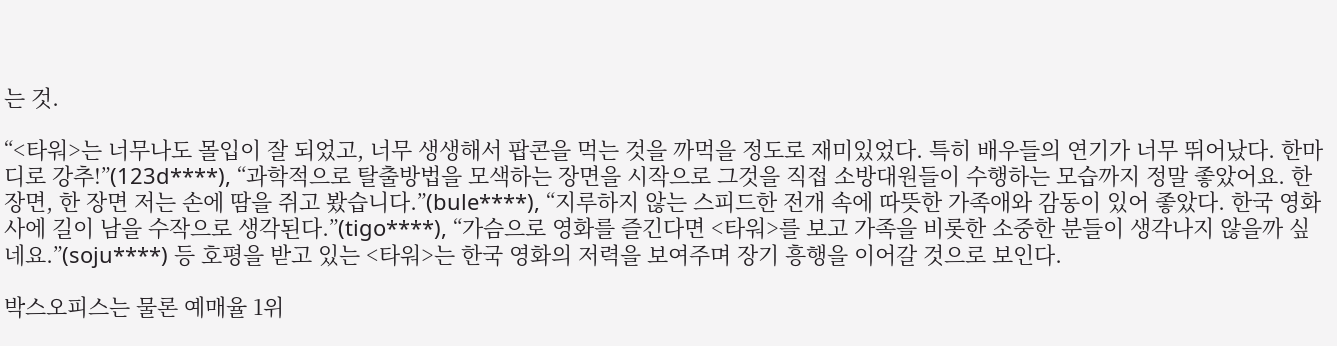는 것.

“<타워>는 너무나도 몰입이 잘 되었고, 너무 생생해서 팝콘을 먹는 것을 까먹을 정도로 재미있었다. 특히 배우들의 연기가 너무 뛰어났다. 한마디로 강추!”(123d****), “과학적으로 탈출방법을 모색하는 장면을 시작으로 그것을 직접 소방대원들이 수행하는 모습까지 정말 좋았어요. 한 장면, 한 장면 저는 손에 땀을 쥐고 봤습니다.”(bule****), “지루하지 않는 스피드한 전개 속에 따뜻한 가족애와 감동이 있어 좋았다. 한국 영화사에 길이 남을 수작으로 생각된다.”(tigo****), “가슴으로 영화를 즐긴다면 <타워>를 보고 가족을 비롯한 소중한 분들이 생각나지 않을까 싶네요.”(soju****) 등 호평을 받고 있는 <타워>는 한국 영화의 저력을 보여주며 장기 흥행을 이어갈 것으로 보인다.

박스오피스는 물론 예매율 1위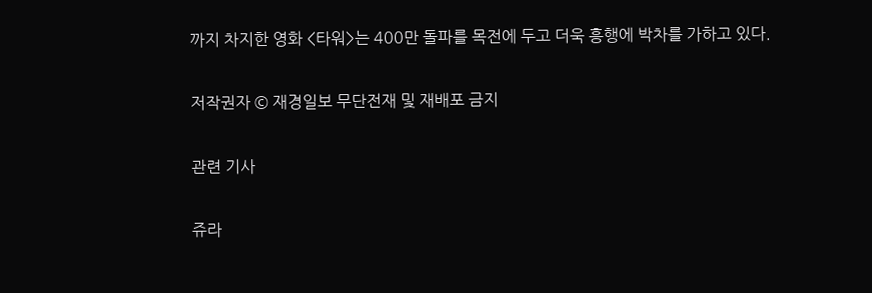까지 차지한 영화 <타워>는 400만 돌파를 목전에 두고 더욱 흥행에 박차를 가하고 있다.

저작권자 © 재경일보 무단전재 및 재배포 금지

관련 기사

쥬라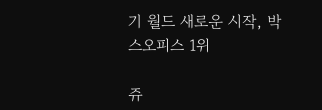기 월드 새로운 시작, 박스오피스 1위

쥬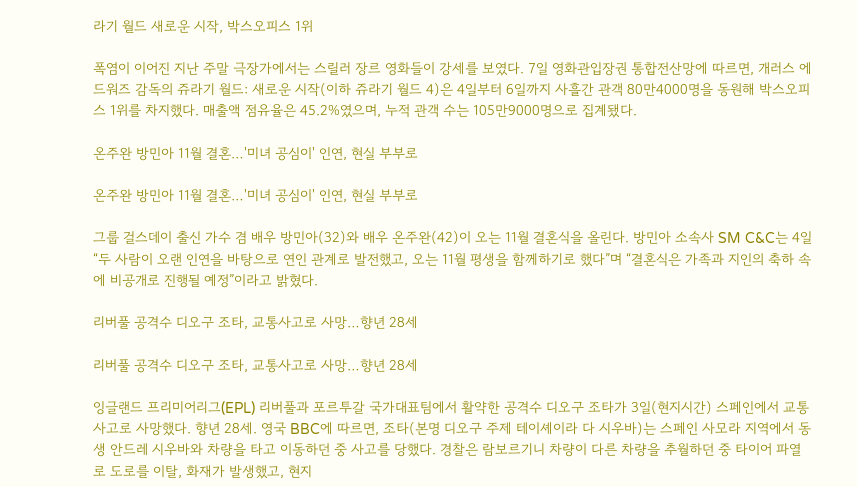라기 월드 새로운 시작, 박스오피스 1위

폭염이 이어진 지난 주말 극장가에서는 스릴러 장르 영화들이 강세를 보였다. 7일 영화관입장권 통합전산망에 따르면, 개러스 에드워즈 감독의 쥬라기 월드: 새로운 시작(이하 쥬라기 월드 4)은 4일부터 6일까지 사흘간 관객 80만4000명을 동원해 박스오피스 1위를 차지했다. 매출액 점유율은 45.2%였으며, 누적 관객 수는 105만9000명으로 집계됐다.

온주완 방민아 11월 결혼…'미녀 공심이' 인연, 현실 부부로

온주완 방민아 11월 결혼…'미녀 공심이' 인연, 현실 부부로

그룹 걸스데이 출신 가수 겸 배우 방민아(32)와 배우 온주완(42)이 오는 11월 결혼식을 올린다. 방민아 소속사 SM C&C는 4일 “두 사람이 오랜 인연을 바탕으로 연인 관계로 발전했고, 오는 11월 평생을 함께하기로 했다”며 “결혼식은 가족과 지인의 축하 속에 비공개로 진행될 예정”이라고 밝혔다.

리버풀 공격수 디오구 조타, 교통사고로 사망…향년 28세

리버풀 공격수 디오구 조타, 교통사고로 사망…향년 28세

잉글랜드 프리미어리그(EPL) 리버풀과 포르투갈 국가대표팀에서 활약한 공격수 디오구 조타가 3일(현지시간) 스페인에서 교통사고로 사망했다. 향년 28세. 영국 BBC에 따르면, 조타(본명 디오구 주제 테이셰이라 다 시우바)는 스페인 사모라 지역에서 동생 안드레 시우바와 차량을 타고 이동하던 중 사고를 당했다. 경찰은 람보르기니 차량이 다른 차량을 추월하던 중 타이어 파열로 도로를 이탈, 화재가 발생했고, 현지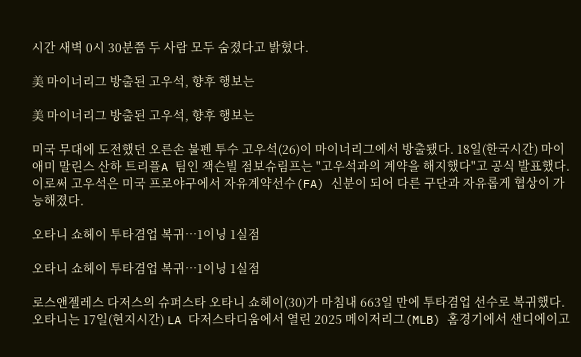시간 새벽 0시 30분쯤 두 사람 모두 숨졌다고 밝혔다.

美 마이너리그 방출된 고우석, 향후 행보는

美 마이너리그 방출된 고우석, 향후 행보는

미국 무대에 도전했던 오른손 불펜 투수 고우석(26)이 마이너리그에서 방출됐다. 18일(한국시간) 마이애미 말린스 산하 트리플A 팀인 잭슨빌 점보슈림프는 "고우석과의 계약을 해지했다"고 공식 발표했다. 이로써 고우석은 미국 프로야구에서 자유계약선수(FA) 신분이 되어 다른 구단과 자유롭게 협상이 가능해졌다.

오타니 쇼헤이 투타겸업 복귀…1이닝 1실점

오타니 쇼헤이 투타겸업 복귀…1이닝 1실점

로스앤젤레스 다저스의 슈퍼스타 오타니 쇼헤이(30)가 마침내 663일 만에 투타겸업 선수로 복귀했다. 오타니는 17일(현지시간) LA 다저스타디움에서 열린 2025 메이저리그(MLB) 홈경기에서 샌디에이고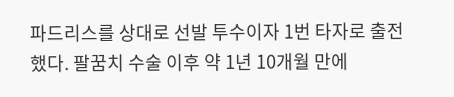파드리스를 상대로 선발 투수이자 1번 타자로 출전했다. 팔꿈치 수술 이후 약 1년 10개월 만에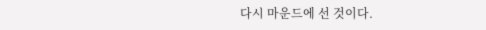다시 마운드에 선 것이다.